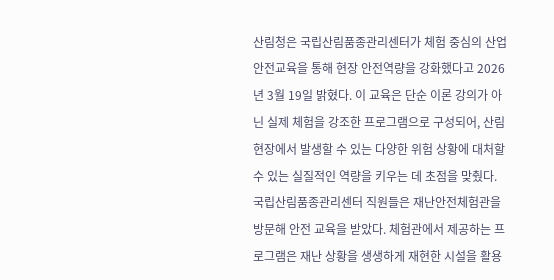산림청은 국립산림품종관리센터가 체험 중심의 산업안전교육을 통해 현장 안전역량을 강화했다고 2026년 3월 19일 밝혔다. 이 교육은 단순 이론 강의가 아닌 실제 체험을 강조한 프로그램으로 구성되어, 산림 현장에서 발생할 수 있는 다양한 위험 상황에 대처할 수 있는 실질적인 역량을 키우는 데 초점을 맞췄다.
국립산림품종관리센터 직원들은 재난안전체험관을 방문해 안전 교육을 받았다. 체험관에서 제공하는 프로그램은 재난 상황을 생생하게 재현한 시설을 활용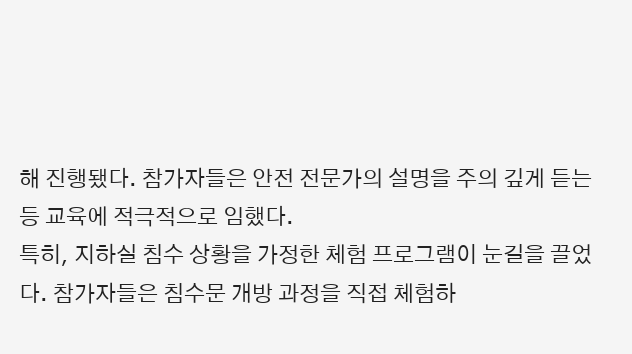해 진행됐다. 참가자들은 안전 전문가의 설명을 주의 깊게 듣는 등 교육에 적극적으로 임했다.
특히, 지하실 침수 상황을 가정한 체험 프로그램이 눈길을 끌었다. 참가자들은 침수문 개방 과정을 직접 체험하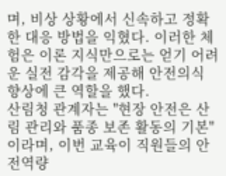며, 비상 상황에서 신속하고 정확한 대응 방법을 익혔다. 이러한 체험은 이론 지식만으로는 얻기 어려운 실전 감각을 제공해 안전의식 향상에 큰 역할을 했다.
산림청 관계자는 "현장 안전은 산림 관리와 품종 보존 활동의 기본"이라며, 이번 교육이 직원들의 안전역량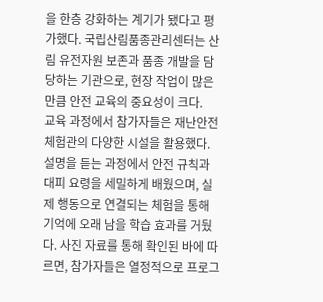을 한층 강화하는 계기가 됐다고 평가했다. 국립산림품종관리센터는 산림 유전자원 보존과 품종 개발을 담당하는 기관으로, 현장 작업이 많은 만큼 안전 교육의 중요성이 크다.
교육 과정에서 참가자들은 재난안전체험관의 다양한 시설을 활용했다. 설명을 듣는 과정에서 안전 규칙과 대피 요령을 세밀하게 배웠으며, 실제 행동으로 연결되는 체험을 통해 기억에 오래 남을 학습 효과를 거뒀다. 사진 자료를 통해 확인된 바에 따르면, 참가자들은 열정적으로 프로그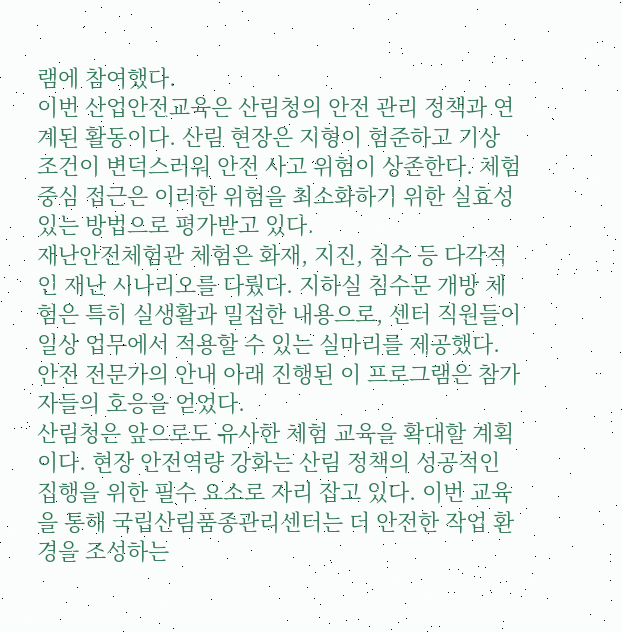램에 참여했다.
이번 산업안전교육은 산림청의 안전 관리 정책과 연계된 활동이다. 산림 현장은 지형이 험준하고 기상 조건이 변덕스러워 안전 사고 위험이 상존한다. 체험 중심 접근은 이러한 위험을 최소화하기 위한 실효성 있는 방법으로 평가받고 있다.
재난안전체험관 체험은 화재, 지진, 침수 등 다각적인 재난 시나리오를 다뤘다. 지하실 침수문 개방 체험은 특히 실생활과 밀접한 내용으로, 센터 직원들이 일상 업무에서 적용할 수 있는 실마리를 제공했다. 안전 전문가의 안내 아래 진행된 이 프로그램은 참가자들의 호응을 얻었다.
산림청은 앞으로도 유사한 체험 교육을 확대할 계획이다. 현장 안전역량 강화는 산림 정책의 성공적인 집행을 위한 필수 요소로 자리 잡고 있다. 이번 교육을 통해 국립산림품종관리센터는 더 안전한 작업 환경을 조성하는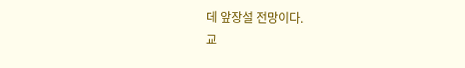데 앞장설 전망이다.
교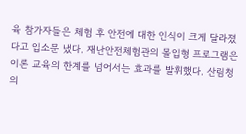육 참가자들은 체험 후 안전에 대한 인식이 크게 달라졌다고 입소문 냈다. 재난안전체험관의 몰입형 프로그램은 이론 교육의 한계를 넘어서는 효과를 발휘했다. 산림청의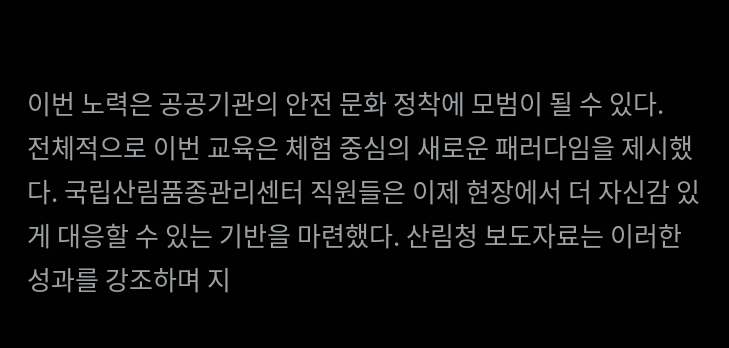이번 노력은 공공기관의 안전 문화 정착에 모범이 될 수 있다.
전체적으로 이번 교육은 체험 중심의 새로운 패러다임을 제시했다. 국립산림품종관리센터 직원들은 이제 현장에서 더 자신감 있게 대응할 수 있는 기반을 마련했다. 산림청 보도자료는 이러한 성과를 강조하며 지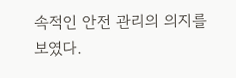속적인 안전 관리의 의지를 보였다.